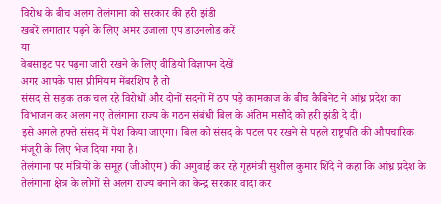विरोध के बीच अलग तेलंगाना को सरकार की हरी झंडी
खबरें लगातार पढ़ने के लिए अमर उजाला एप डाउनलोड करें
या
वेबसाइट पर पढ़ना जारी रखने के लिए वीडियो विज्ञापन देखें
अगर आपके पास प्रीमियम मेंबरशिप है तो
संसद से सड़क तक चल रहे विरोधों और दोनों सदनों में ठप पड़े कामकाज के बीच कैबिनेट ने आंध्र प्रदेश का विभाजन कर अलग नए तेलंगाना राज्य के गठन संबंधी बिल के अंतिम मसौदे को हरी झंडी दे दी।
इसे अगले हफ्ते संसद में पेश किया जाएगा। बिल को संसद के पटल पर रखने से पहले राष्ट्रपति की औपचारिक मंजूरी के लिए भेज दिया गया है।
तेलंगाना पर मंत्रियों के समूह (जीओएम) की अगुवाई कर रहे गृहमंत्री सुशील कुमार शिंदे ने कहा कि आंध्र प्रदेश के तेलंगाना क्षेत्र के लोगों से अलग राज्य बनाने का केन्द्र सरकार वादा कर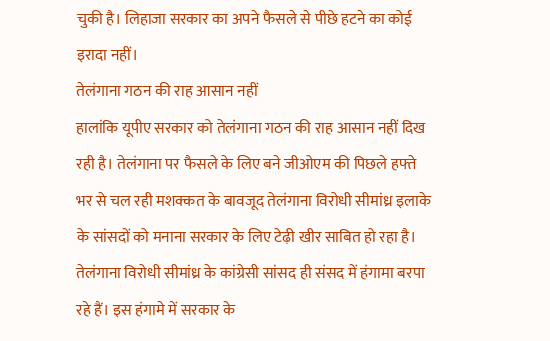चुकी है। लिहाजा सरकार का अपने फैसले से पीछे हटने का कोई इरादा नहीं।
तेलंगाना गठन की राह आसान नहीं
हालांकि यूपीए सरकार को तेलंगाना गठन की राह आसान नहीं दिख रही है। तेलंगाना पर फैसले के लिए बने जीओएम की पिछले हफ्ते भर से चल रही मशक्कत के बावजूद तेलंगाना विरोधी सीमांध्र इलाके के सांसदों को मनाना सरकार के लिए टेढ़ी खीर साबित हो रहा है।
तेलंगाना विरोधी सीमांध्र के कांग्रेसी सांसद ही संसद में हंगामा बरपा रहे हैं। इस हंगामे में सरकार के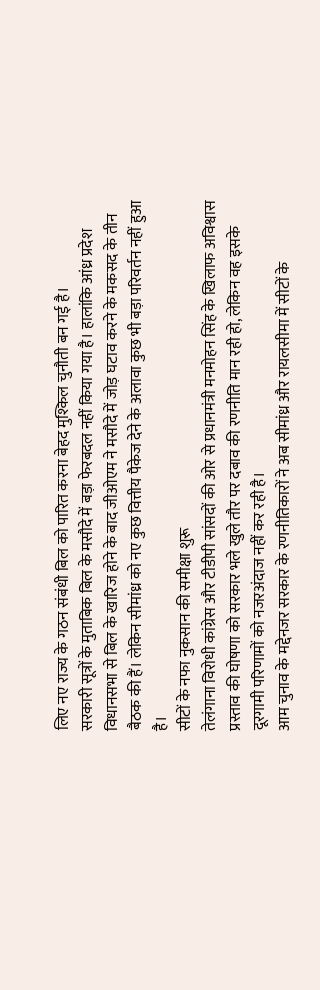लिए नए राज्य के गठन संबंधी बिल को पारित करना बेहद मुश्किल चुनौती बन गई है।
सरकारी सूत्रों के मुताबिक बिल के मसौदे में बड़ा फेरबदल नहीं किया गया है। हालांकि आंध्र प्रदेश विधानसभा से बिल के खारिज होने के बाद जीओएम ने मसौदे में जोड़ घटाव करने के मकसद के तीन बैठक की हैं। लेकिन सीमांध्र को नए कुछ वित्तीय पैकेज देने के अलावा कुछ भी बड़ा परिवर्तन नहीं हुआ है।
सीटों के नफा नुकसान की समीक्षा शुरू
तेलंगाना विरोधी कांग्रेस और टीडीपी सांसदों की ओर से प्रधानमंत्री मनमोहन सिंह के खिलाफ अविश्वास प्रस्ताव की घोषणा को सरकार भले खुले तौर पर दबाव की रणनीति मान रही हो, लेकिन वह इसके दूरगामी परिणामों को नजरअंदाज नहीं कर रही है।
आम चुनाव के मद्देनजर सरकार के रणनीतिकारों ने अब सीमांध्र और रायलसीमा में सीटों के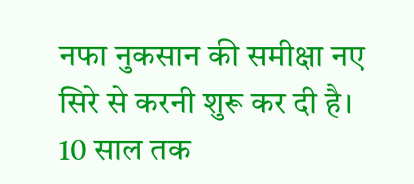नफा नुकसान की समीक्षा नए सिरे से करनी शुरू कर दी है।
10 साल तक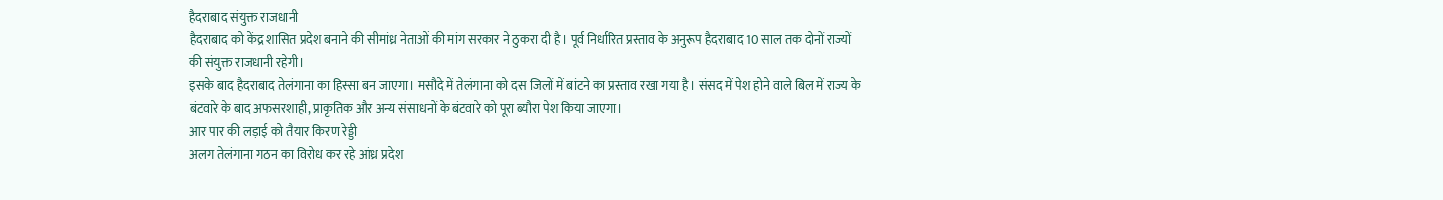हैदराबाद संयुक्त राजधानी
हैदराबाद को केंद्र शासित प्रदेश बनाने की सीमांध्र नेताओं की मांग सरकार ने ठुकरा दी है। पूर्व निर्धारित प्रस्ताव के अनुरूप हैदराबाद 10 साल तक दोनों राज्यों की संयुक्त राजधानी रहेगी।
इसके बाद हैदराबाद तेलंगाना का हिस्सा बन जाएगा। मसौदे में तेलंगाना को दस जिलों में बांटने का प्रस्ताव रखा गया है। संसद में पेश होने वाले बिल में राज्य के बंटवारे के बाद अफसरशाही, प्राकृतिक और अन्य संसाधनों के बंटवारे को पूरा ब्यौरा पेश किया जाएगा।
आर पार की लड़ाई को तैयार किरण रेड्डी
अलग तेलंगाना गठन का विरोध कर रहे आंध्र प्रदेश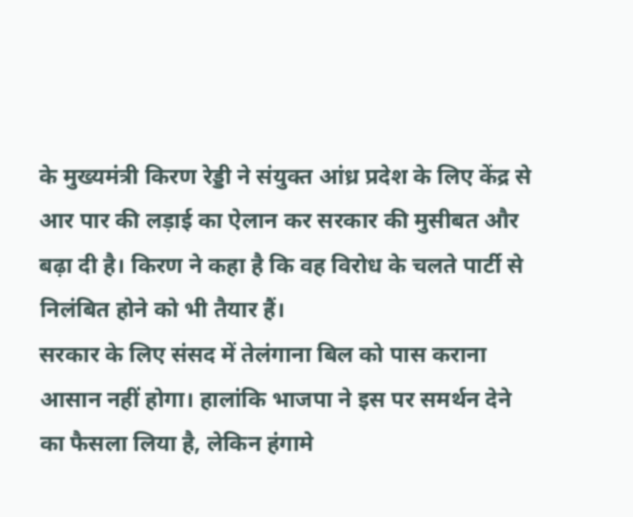के मुख्यमंत्री किरण रेड्डी ने संयुक्त आंध्र प्रदेश के लिए केंद्र से आर पार की लड़ाई का ऐलान कर सरकार की मुसीबत और बढ़ा दी है। किरण ने कहा है कि वह विरोध के चलते पार्टी से निलंबित होने को भी तैयार हैं।
सरकार के लिए संसद में तेलंगाना बिल को पास कराना आसान नहीं होगा। हालांकि भाजपा ने इस पर समर्थन देने का फैसला लिया है, लेकिन हंगामे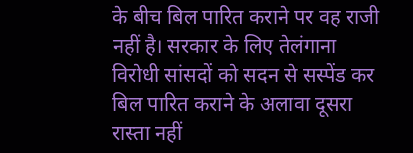के बीच बिल पारित कराने पर वह राजी नहीं है। सरकार के लिए तेलंगाना विरोधी सांसदों को सदन से सस्पेंड कर बिल पारित कराने के अलावा दूसरा रास्ता नहीं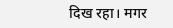दिख रहा। मगर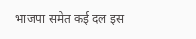भाजपा समेत कई दल इस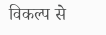विकल्प से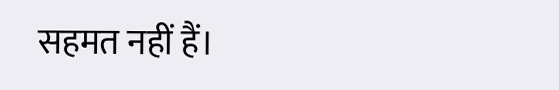सहमत नहीं हैं।